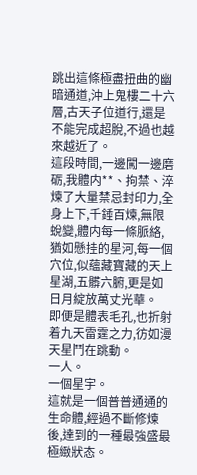跳出這條極盡扭曲的幽暗通道,沖上鬼樓二十六層,古天子位道行,還是不能完成超脫,不過也越來越近了。
這段時間,一邊闖一邊磨砺,我體内**、拘禁、淬煉了大量禁忌封印力,全身上下,千錘百煉,無限蛻變,體内每一條脈絡,猶如懸挂的星河,每一個穴位,似蘊藏寶藏的天上星湖,五髒六腑,更是如日月綻放萬丈光華。
即便是體表毛孔,也折射着九天雷霆之力,彷如漫天星鬥在跳動。
一人。
一個星宇。
這就是一個普普通通的生命體,經過不斷修煉後,達到的一種最強盛最極緻狀态。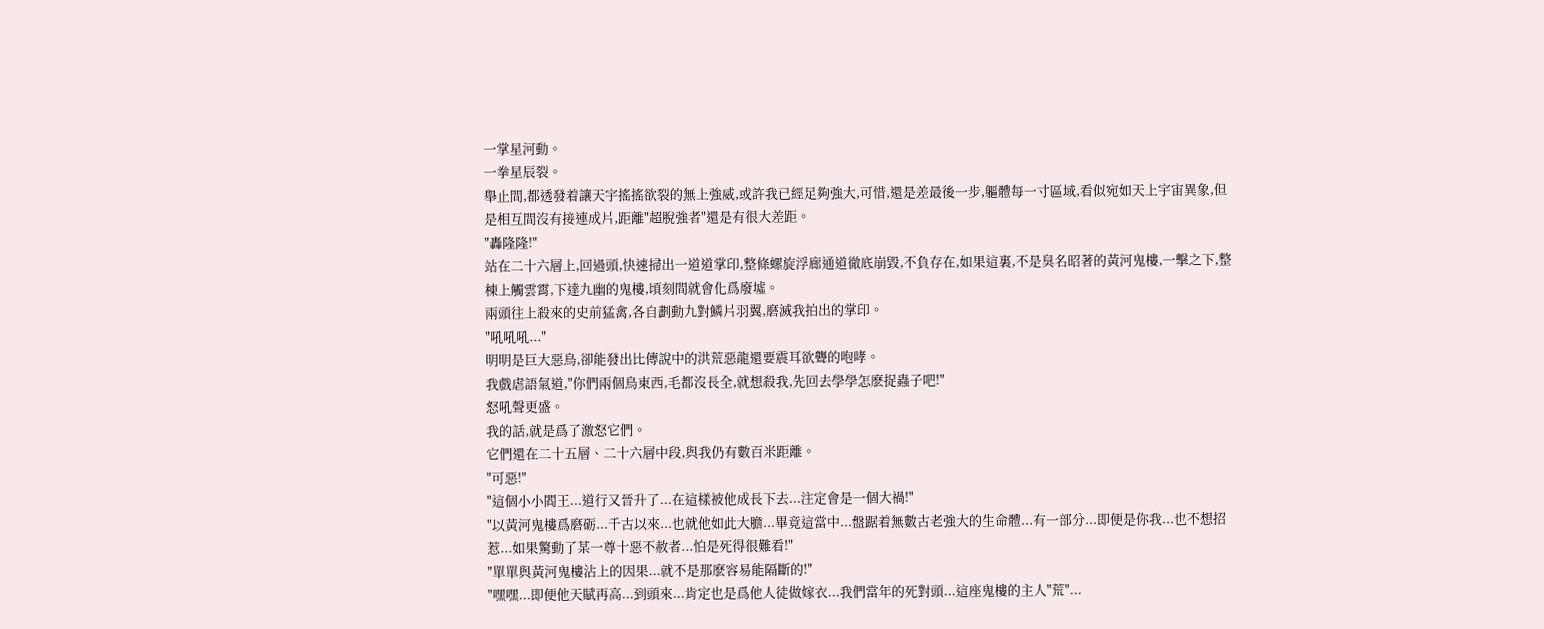一掌星河動。
一拳星辰裂。
舉止間,都透發着讓天宇搖搖欲裂的無上強威,或許我已經足夠強大,可惜,還是差最後一步,軀體每一寸區域,看似宛如天上宇宙異象,但是相互間沒有接連成片,距離"超脫強者"還是有很大差距。
"轟隆隆!"
站在二十六層上,回過頭,快速掃出一道道掌印,整條螺旋浮廊通道徹底崩毀,不負存在,如果這裏,不是臭名昭著的黃河鬼樓,一擊之下,整棟上觸雲霄,下達九幽的鬼樓,頃刻間就會化爲廢墟。
兩頭往上殺來的史前猛禽,各自劃動九對鱗片羽翼,磨滅我拍出的掌印。
"吼吼吼..."
明明是巨大惡鳥,卻能發出比傳說中的洪荒惡龍還要震耳欲聾的咆哮。
我戲虐語氣道,"你們兩個鳥東西,毛都沒長全,就想殺我,先回去學學怎麽捉蟲子吧!"
怒吼聲更盛。
我的話,就是爲了激怒它們。
它們還在二十五層、二十六層中段,與我仍有數百米距離。
"可惡!"
"這個小小閻王...道行又晉升了...在這樣被他成長下去...注定會是一個大禍!"
"以黃河鬼樓爲磨砺...千古以來...也就他如此大膽...畢竟這當中...盤踞着無數古老強大的生命體...有一部分...即便是你我...也不想招惹...如果驚動了某一尊十惡不赦者...怕是死得很難看!"
"單單與黃河鬼樓沾上的因果...就不是那麽容易能隔斷的!"
"嘿嘿...即便他天賦再高...到頭來...肯定也是爲他人徒做嫁衣...我們當年的死對頭...這座鬼樓的主人"荒"...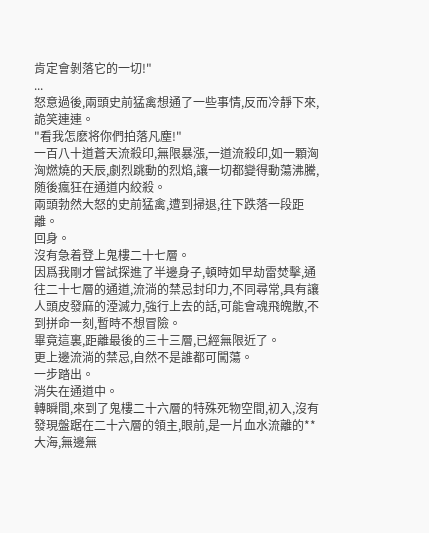肯定會剝落它的一切!"
...
怒意過後,兩頭史前猛禽想通了一些事情,反而冷靜下來,詭笑連連。
"看我怎麽将你們拍落凡塵!"
一百八十道蒼天流殺印,無限暴漲,一道流殺印,如一顆洶洶燃燒的天辰,劇烈跳動的烈焰,讓一切都變得動蕩沸騰,随後瘋狂在通道内絞殺。
兩頭勃然大怒的史前猛禽,遭到掃退,往下跌落一段距離。
回身。
沒有急着登上鬼樓二十七層。
因爲我剛才嘗試探進了半邊身子,頓時如早劫雷焚擊,通往二十七層的通道,流淌的禁忌封印力,不同尋常,具有讓人頭皮發麻的湮滅力,強行上去的話,可能會魂飛魄散,不到拼命一刻,暫時不想冒險。
畢竟這裏,距離最後的三十三層,已經無限近了。
更上邊流淌的禁忌,自然不是誰都可闖蕩。
一步踏出。
消失在通道中。
轉瞬間,來到了鬼樓二十六層的特殊死物空間,初入,沒有發現盤踞在二十六層的領主,眼前,是一片血水流離的**大海,無邊無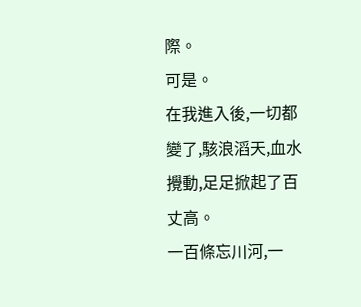際。
可是。
在我進入後,一切都變了,駭浪滔天,血水攪動,足足掀起了百丈高。
一百條忘川河,一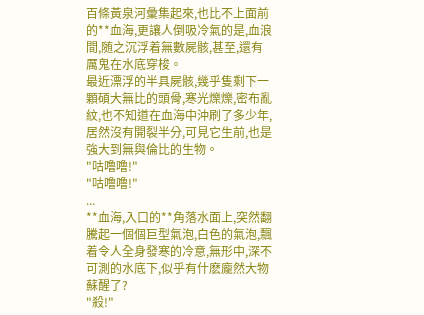百條黃泉河彙集起來,也比不上面前的**血海,更讓人倒吸冷氣的是,血浪間,随之沉浮着無數屍骸,甚至,還有厲鬼在水底穿梭。
最近漂浮的半具屍骸,幾乎隻剩下一顆碩大無比的頭骨,寒光爍爍,密布亂紋,也不知道在血海中沖刷了多少年,居然沒有開裂半分,可見它生前,也是強大到無與倫比的生物。
"咕噜噜!"
"咕噜噜!"
...
**血海,入口的**角落水面上,突然翻騰起一個個巨型氣泡,白色的氣泡,飄着令人全身發寒的冷意,無形中,深不可測的水底下,似乎有什麽龐然大物蘇醒了?
"殺!"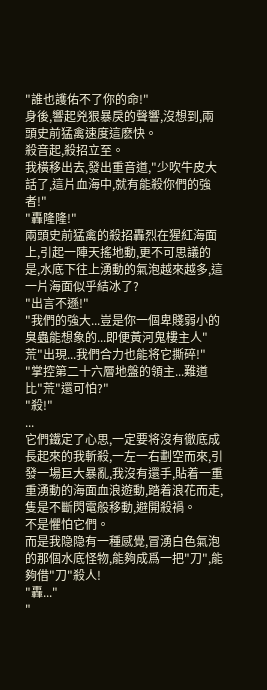"誰也護佑不了你的命!"
身後,響起兇狠暴戾的聲響,沒想到,兩頭史前猛禽速度這麽快。
殺音起,殺招立至。
我橫移出去,發出重音道,"少吹牛皮大話了,這片血海中,就有能殺你們的強者!"
"轟隆隆!"
兩頭史前猛禽的殺招轟烈在猩紅海面上,引起一陣天搖地動,更不可思議的是,水底下往上湧動的氣泡越來越多,這一片海面似乎結冰了?
"出言不遜!"
"我們的強大...豈是你一個卑賤弱小的臭蟲能想象的...即便黃河鬼樓主人"荒"出現...我們合力也能将它撕碎!"
"掌控第二十六層地盤的領主...難道比"荒"還可怕?"
"殺!"
...
它們鐵定了心思,一定要将沒有徹底成長起來的我斬殺,一左一右劃空而來,引發一場巨大暴亂,我沒有還手,貼着一重重湧動的海面血浪遊動,踏着浪花而走,隻是不斷閃電般移動,避開殺禍。
不是懼怕它們。
而是我隐隐有一種感覺,冒湧白色氣泡的那個水底怪物,能夠成爲一把"刀",能夠借"刀"殺人!
"轟..."
"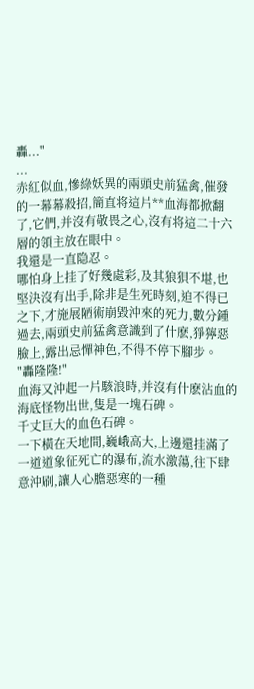轟..."
...
赤紅似血,慘綠妖異的兩頭史前猛禽,催發的一幕幕殺招,簡直将這片**血海都掀翻了,它們,并沒有敬畏之心,沒有将這二十六層的領主放在眼中。
我還是一直隐忍。
哪怕身上挂了好幾處彩,及其狼狽不堪,也堅決沒有出手,除非是生死時刻,迫不得已之下,才施展陋術崩毀沖來的死力,數分鍾過去,兩頭史前猛禽意識到了什麽,猙獰惡臉上,露出忌憚神色,不得不停下腳步。
"轟隆隆!"
血海又沖起一片駭浪時,并沒有什麽沾血的海底怪物出世,隻是一塊石碑。
千丈巨大的血色石碑。
一下橫在天地間,巍峨高大,上邊還挂滿了一道道象征死亡的瀑布,流水激蕩,往下肆意沖刷,讓人心膽惡寒的一種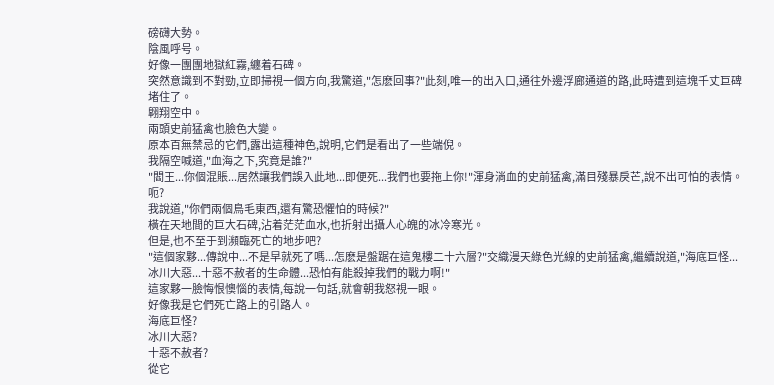磅礴大勢。
陰風呼号。
好像一團團地獄紅霧,纏着石碑。
突然意識到不對勁,立即掃視一個方向,我驚道,"怎麽回事?"此刻,唯一的出入口,通往外邊浮廊通道的路,此時遭到這塊千丈巨碑堵住了。
翺翔空中。
兩頭史前猛禽也臉色大變。
原本百無禁忌的它們,露出這種神色,說明,它們是看出了一些端倪。
我隔空喊道,"血海之下,究竟是誰?"
"閻王...你個混賬...居然讓我們誤入此地...即便死...我們也要拖上你!"渾身淌血的史前猛禽,滿目殘暴戾芒,說不出可怕的表情。
呃?
我說道,"你們兩個鳥毛東西,還有驚恐懼怕的時候?"
橫在天地間的巨大石碑,沾着茫茫血水,也折射出攝人心魄的冰冷寒光。
但是,也不至于到瀕臨死亡的地步吧?
"這個家夥...傳說中...不是早就死了嗎...怎麽是盤踞在這鬼樓二十六層?"交織漫天綠色光線的史前猛禽,繼續說道,"海底巨怪...冰川大惡...十惡不赦者的生命體...恐怕有能殺掉我們的戰力啊!"
這家夥一臉悔恨懊惱的表情,每說一句話,就會朝我怒視一眼。
好像我是它們死亡路上的引路人。
海底巨怪?
冰川大惡?
十惡不赦者?
從它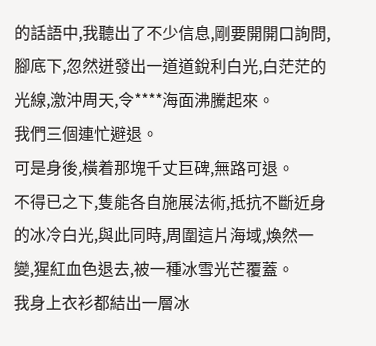的話語中,我聽出了不少信息,剛要開開口詢問,腳底下,忽然迸發出一道道銳利白光,白茫茫的光線,激沖周天,令****海面沸騰起來。
我們三個連忙避退。
可是身後,橫着那塊千丈巨碑,無路可退。
不得已之下,隻能各自施展法術,抵抗不斷近身的冰冷白光,與此同時,周圍這片海域,煥然一變,猩紅血色退去,被一種冰雪光芒覆蓋。
我身上衣衫都結出一層冰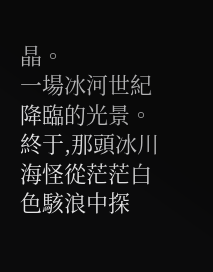晶。
一場冰河世紀降臨的光景。
終于,那頭冰川海怪從茫茫白色駭浪中探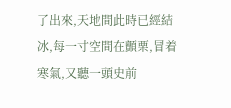了出來,天地間此時已經結冰,每一寸空間在顫栗,冒着寒氣,又聽一頭史前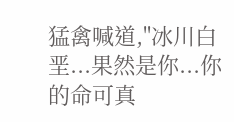猛禽喊道,"冰川白垩...果然是你...你的命可真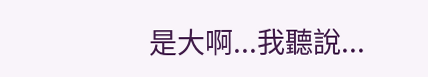是大啊...我聽說...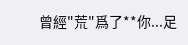曾經"荒"爲了**你...足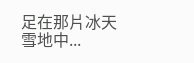足在那片冰天雪地中...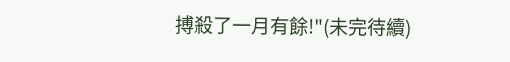搏殺了一月有餘!"(未完待續)